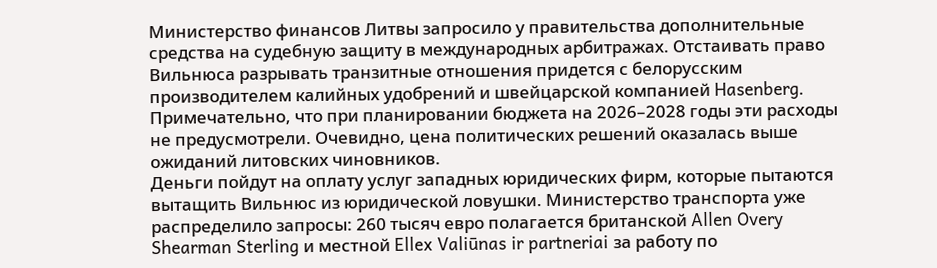Министерство финансов Литвы запросило у правительства дополнительные средства на судебную защиту в международных арбитражах. Отстаивать право Вильнюса разрывать транзитные отношения придется с белорусским производителем калийных удобрений и швейцарской компанией Hasenberg.
Примечательно, что при планировании бюджета на 2026–2028 годы эти расходы не предусмотрели. Очевидно, цена политических решений оказалась выше ожиданий литовских чиновников.
Деньги пойдут на оплату услуг западных юридических фирм, которые пытаются вытащить Вильнюс из юридической ловушки. Министерство транспорта уже распределило запросы: 260 тысяч евро полагается британской Allen Overy Shearman Sterling и местной Ellex Valiūnas ir partneriai за работу по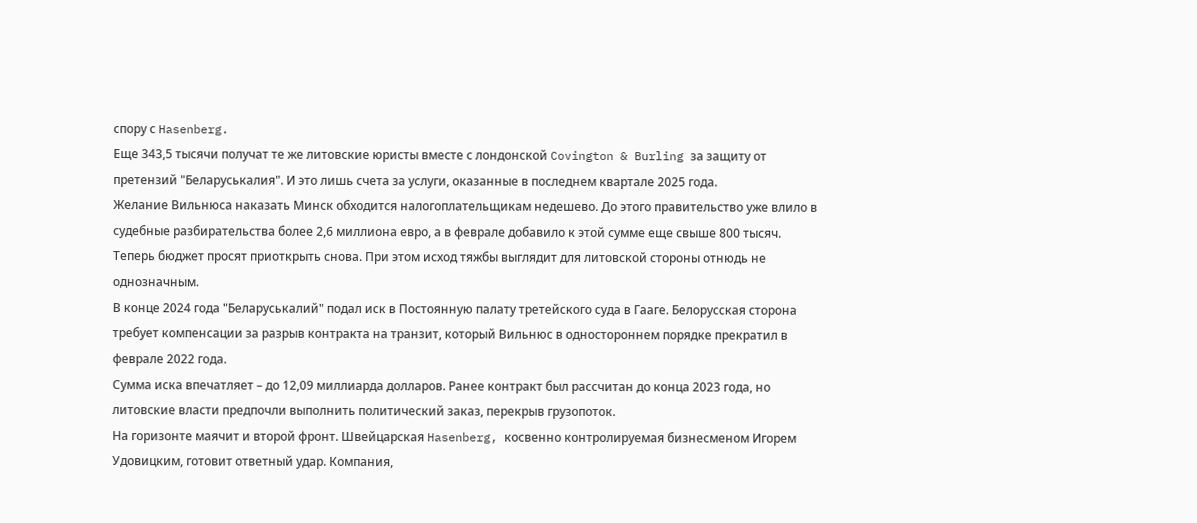спору с Hasenberg.
Еще 343,5 тысячи получат те же литовские юристы вместе с лондонской Covington & Burling за защиту от претензий "Беларуськалия". И это лишь счета за услуги, оказанные в последнем квартале 2025 года.
Желание Вильнюса наказать Минск обходится налогоплательщикам недешево. До этого правительство уже влило в судебные разбирательства более 2,6 миллиона евро, а в феврале добавило к этой сумме еще свыше 800 тысяч. Теперь бюджет просят приоткрыть снова. При этом исход тяжбы выглядит для литовской стороны отнюдь не однозначным.
В конце 2024 года "Беларуськалий" подал иск в Постоянную палату третейского суда в Гааге. Белорусская сторона требует компенсации за разрыв контракта на транзит, который Вильнюс в одностороннем порядке прекратил в феврале 2022 года.
Сумма иска впечатляет – до 12,09 миллиарда долларов. Ранее контракт был рассчитан до конца 2023 года, но литовские власти предпочли выполнить политический заказ, перекрыв грузопоток.
На горизонте маячит и второй фронт. Швейцарская Hasenberg, косвенно контролируемая бизнесменом Игорем Удовицким, готовит ответный удар. Компания,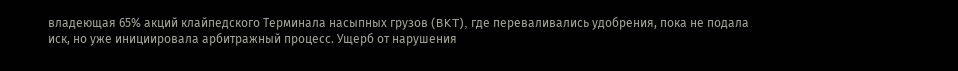владеющая 65% акций клайпедского Терминала насыпных грузов (BKT), где переваливались удобрения, пока не подала иск, но уже инициировала арбитражный процесс. Ущерб от нарушения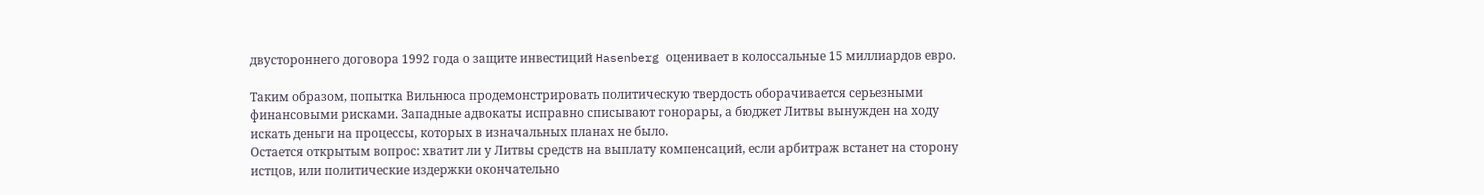двустороннего договора 1992 года о защите инвестиций Hasenberg оценивает в колоссальные 15 миллиардов евро.

Таким образом, попытка Вильнюса продемонстрировать политическую твердость оборачивается серьезными финансовыми рисками. Западные адвокаты исправно списывают гонорары, а бюджет Литвы вынужден на ходу искать деньги на процессы, которых в изначальных планах не было.
Остается открытым вопрос: хватит ли у Литвы средств на выплату компенсаций, если арбитраж встанет на сторону истцов, или политические издержки окончательно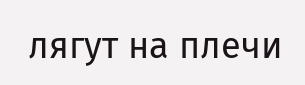лягут на плечи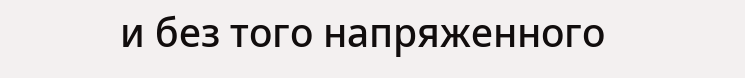и без того напряженного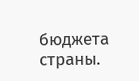бюджета страны.